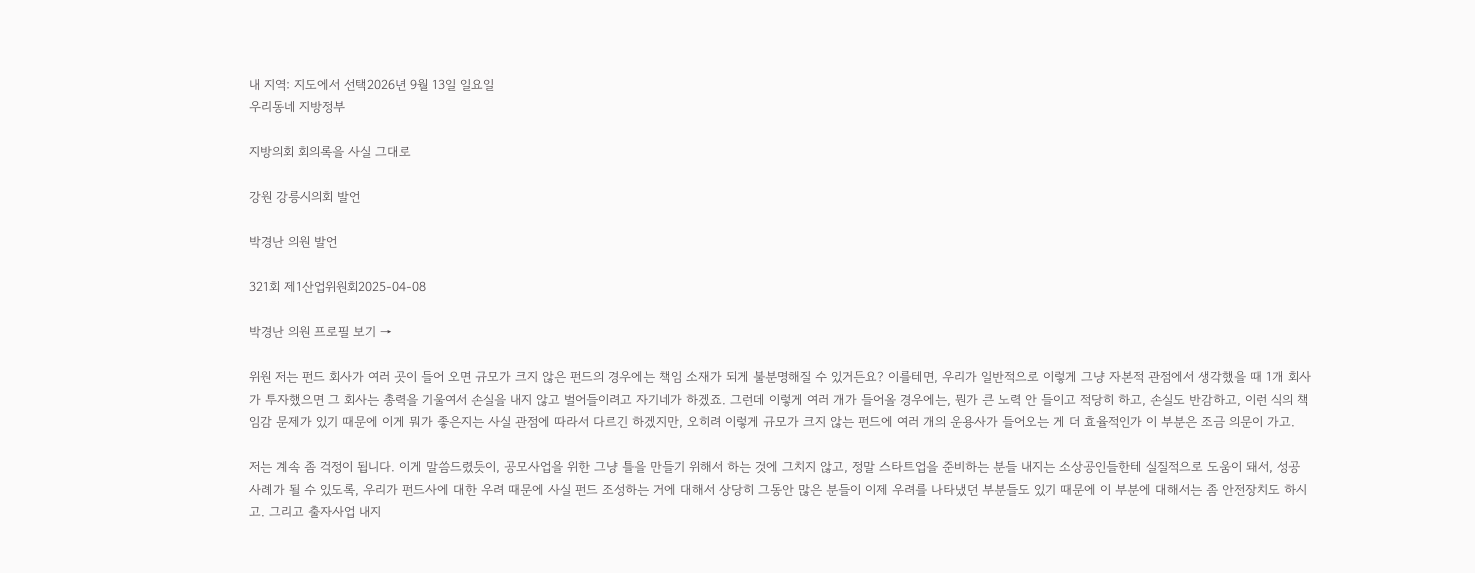내 지역: 지도에서 선택2026년 9월 13일 일요일
우리동네 지방정부

지방의회 회의록을 사실 그대로

강원 강릉시의회 발언

박경난 의원 발언

321회 제1산업위원회2025-04-08

박경난 의원 프로필 보기 →

위원 저는 펀드 회사가 여러 곳이 들어 오면 규모가 크지 않은 펀드의 경우에는 책임 소재가 되게 불분명해질 수 있거든요? 이를테면, 우리가 일반적으로 이렇게 그냥 자본적 관점에서 생각했을 때 1개 회사가 투자했으면 그 회사는 총력을 기울여서 손실을 내지 않고 벌어들이려고 자기네가 하겠죠. 그런데 이렇게 여러 개가 들어올 경우에는, 뭔가 큰 노력 안 들이고 적당히 하고, 손실도 반감하고, 이런 식의 책임감 문제가 있기 때문에 이게 뭐가 좋은지는 사실 관점에 따라서 다르긴 하겠지만, 오히려 이렇게 규모가 크지 않는 펀드에 여러 개의 운용사가 들어오는 게 더 효율적인가 이 부분은 조금 의문이 가고.

저는 계속 좀 걱정이 됩니다. 이게 말씀드렸듯이, 공모사업을 위한 그냥 틀을 만들기 위해서 하는 것에 그치지 않고, 정말 스타트업을 준비하는 분들 내지는 소상공인들한테 실질적으로 도움이 돼서, 성공 사례가 될 수 있도록, 우리가 펀드사에 대한 우려 때문에 사실 펀드 조성하는 거에 대해서 상당히 그동안 많은 분들이 이제 우려를 나타냈던 부분들도 있기 때문에 이 부분에 대해서는 좀 안전장치도 하시고. 그리고 출자사업 내지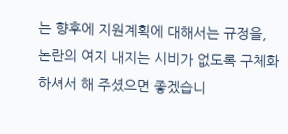는 향후에 지원계획에 대해서는 규정을, 논란의 여지 내지는 시비가 없도록 구체화하셔서 해 주셨으면 좋겠습니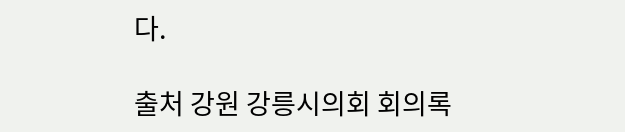다.

출처 강원 강릉시의회 회의록